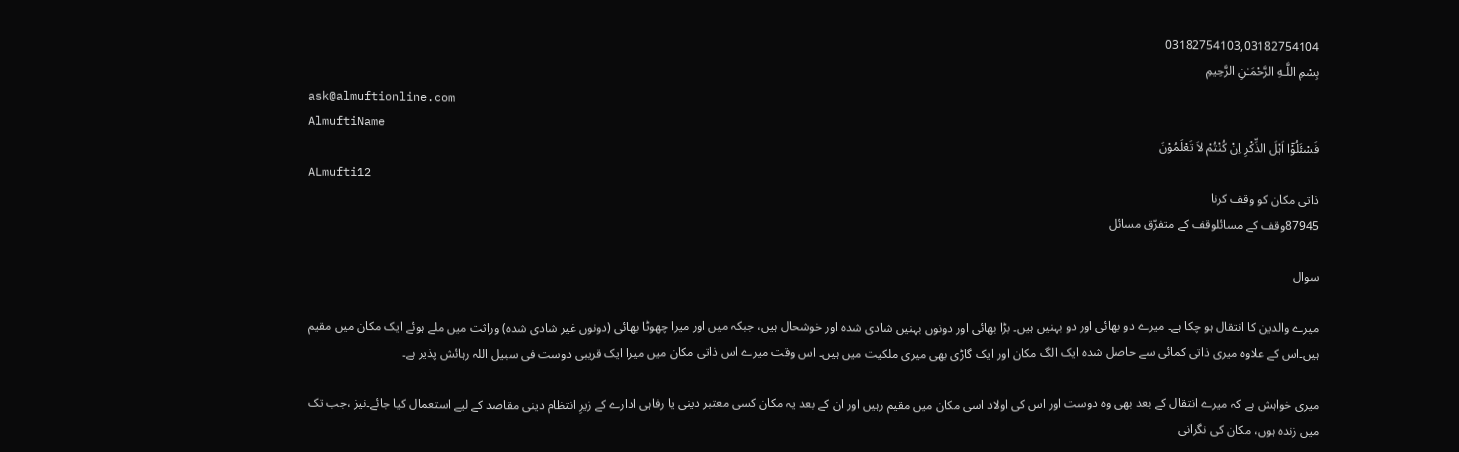03182754103,03182754104
بِسْمِ اللَّـهِ الرَّحْمَـٰنِ الرَّحِيمِ
ask@almuftionline.com
AlmuftiName
فَسْئَلُوْٓا اَہْلَ الذِّکْرِ اِنْ کُنْتُمْ لاَ تَعْلَمُوْنَ
ALmufti12
ذاتی مکان کو وقف کرنا
87945وقف کے مسائلوقف کے متفرّق مسائل

سوال

میرے والدین کا انتقال ہو چکا ہے۔ میرے دو بھائی اور دو بہنیں ہیں۔ بڑا بھائی اور دونوں بہنیں شادی شدہ اور خوشحال ہیں، جبکہ میں اور میرا چھوٹا بھائی (دونوں غیر شادی شدہ) وراثت میں ملے ہوئے ایک مکان میں مقیم ہیں۔اس کے علاوہ میری ذاتی کمائی سے حاصل شدہ ایک الگ مکان اور ایک گاڑی بھی میری ملکیت میں ہیں۔ اس وقت میرے اس ذاتی مکان میں میرا ایک قریبی دوست فی سبیل اللہ رہائش پذیر ہے۔

میری خواہش ہے کہ میرے انتقال کے بعد بھی وہ دوست اور اس کی اولاد اسی مکان میں مقیم رہیں اور ان کے بعد یہ مکان کسی معتبر دینی یا رفاہی ادارے کے زیرِ انتظام دینی مقاصد کے لیے استعمال کیا جائے۔نیز ،جب تک میں زندہ ہوں، مکان کی نگرانی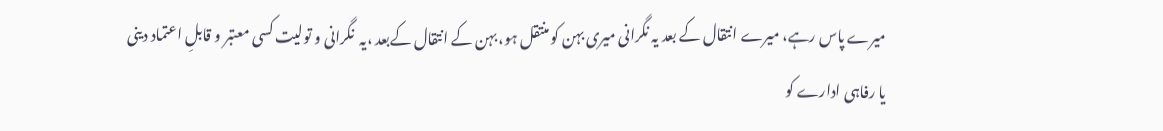میرے پاس رہے، میرے انتقال کے بعد یہ نگرانی میری بہن کو منتقل ہو، بہن کے انتقال کےبعد ،یہ  نگرانی و تولیت کسی معتبر و قابلِ اعتماد دینی یا رفاہی ادارے کو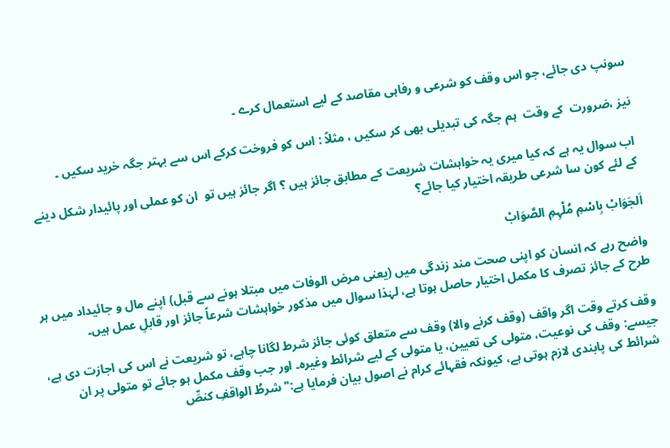سونپ دی جائے، جو اس وقف کو شرعی و رفاہی مقاصد کے لیے استعمال کرے ۔

نیز ،ضرورت  کے وقت  ہم جگہ کی تبدیلی بھی کر سکیں ، مثلاً : اس کو فروخت کرکے اس سے بہتر جگہ خرید سکیں ۔

اب سوال یہ ہے کہ کیا میری یہ خواہشات شریعت کے مطابق جائز ہیں ؟ اگر جائز ہیں تو  ان کو عملی اور پائیدار شکل دینے کے لئے کون سا شرعی طریقہ اختیار کیا جائے؟

اَلجَوَابْ بِاسْمِ مُلْہِمِ الصَّوَابْ

واضح رہے کہ انسان کو اپنی صحت مند زندگی میں (یعنی مرض الوفات میں مبتلا ہونے سے قبل) اپنے مال و جائیداد میں ہر طرح کے جائز تصرف کا مکمل اختیار حاصل ہوتا ہے، لہٰذا سوال میں مذکور خواہشات شرعاً جائز اور قابلِ عمل ہیں۔

وقف کرتے وقت اگر واقف (وقف کرنے والا) وقف سے متعلق کوئی جائز شرط لگانا چاہے، تو شریعت نے اس کی اجازت دی ہے، جیسے: وقف کی نوعیت، متولی کی تعیین، یا متولی کے لیے شرائط وغیرہ۔ اور جب وقف مکمل ہو جائے تو متولی پر ان شرائط کی پابندی لازم ہوتی ہے، کیونکہ فقہائے کرام نے اصول بیان فرمایا ہے:"شرطُ الواقفِ كنصِّ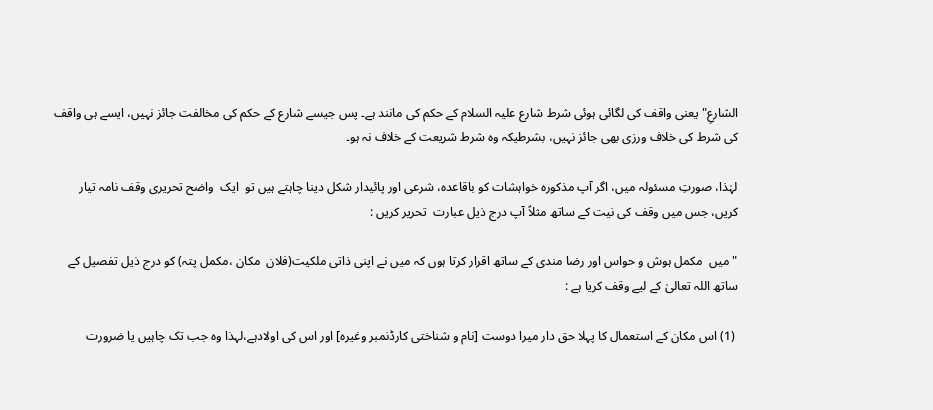الشارعِ" یعنی واقف کی لگائی ہوئی شرط شارع علیہ السلام کے حکم کی مانند ہے۔ پس جیسے شارع کے حکم کی مخالفت جائز نہیں، ایسے ہی واقف کی شرط کی خلاف ورزی بھی جائز نہیں، بشرطیکہ وہ شرط شریعت کے خلاف نہ ہو۔

لہٰذا، صورتِ مسئولہ میں، اگر آپ مذکورہ خواہشات کو باقاعدہ، شرعی اور پائیدار شکل دینا چاہتے ہیں تو  ایک  واضح تحریری وقف نامہ تیار کریں، جس میں وقف کی نیت کے ساتھ مثلاً آپ درج ذیل عبارت  تحریر کریں :

"میں  مکمل ہوش و حواس اور رضا مندی کے ساتھ اقرار کرتا ہوں کہ میں نے اپنی ذاتی ملکیت(فلان  مکان ،مکمل پتہ) کو درج ذیل تفصیل کے ساتھ اللہ تعالیٰ کے لیے وقف کریا ہے :

 (1) اس مکان کے استعمال کا پہلا حق دار میرا دوست [نام و شناختی کارڈنمبر وغیرہ] اور اس کی اولادہے،لہذا وہ جب تک چاہیں یا ضرورت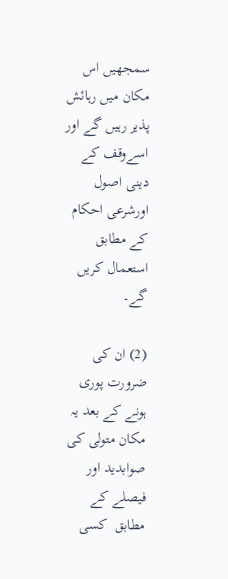سمجھیں اس مکان میں رہائش پذیر رہیں گے اور   اسےوقف کے دینی اصول   اورشرعی احکام کے مطابق استعمال کریں گے۔

(2) ان کی ضرورت پوری ہونے کے بعد یہ مکان متولی کی صوابدید اور فیصلے کے مطابق  کسی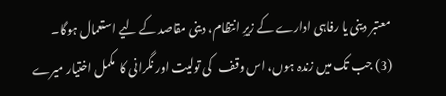معتبر دینی یا رفاہی ادارے کے زیرِ انتظام، دینی مقاصد کے لیے استعمال ہوگا۔
(3) جب تک میں زندہ ہوں، اس وقف   کی تولیت اور نگرانی کا  مکمل اختیار میرے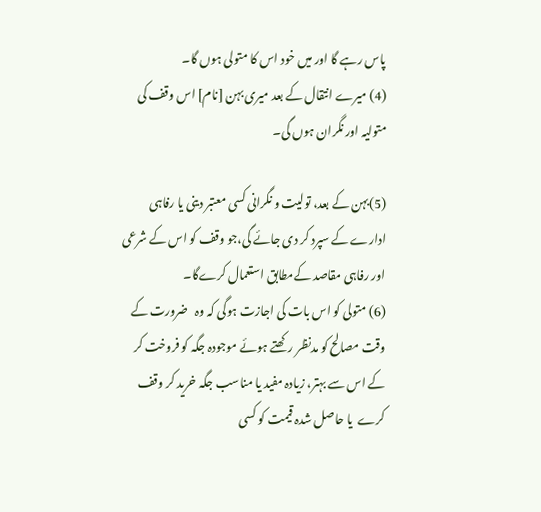پاس رہے گا اور میں خود اس کا متولی ہوں گا۔
(4) میرے انتقال کے بعد میری بہن [نام] اس وقف کی متولیہ اور نگران ہوں گی۔

(5)بہن کے بعد، تولیت و نگرانی کسی معتبر دینی یا رفاہی ادارے کے سپرد کر دی جائے گی،جو وقف کو اس کے شرعی اور رفاہی مقاصد کےمطابق استعمال کرےگا۔
(6) متولی کو اس بات کی اجازت ہوگی کہ وہ   ضرورت کے وقت مصالح کو مدنظر رکھتے ہوئے موجودہ جگہ کو فروخت کر کے اس سے بہتر، زیادہ مفید یا مناسب جگہ خرید کر وقف کرے  یا حاصل شدہ قیمت کو کسی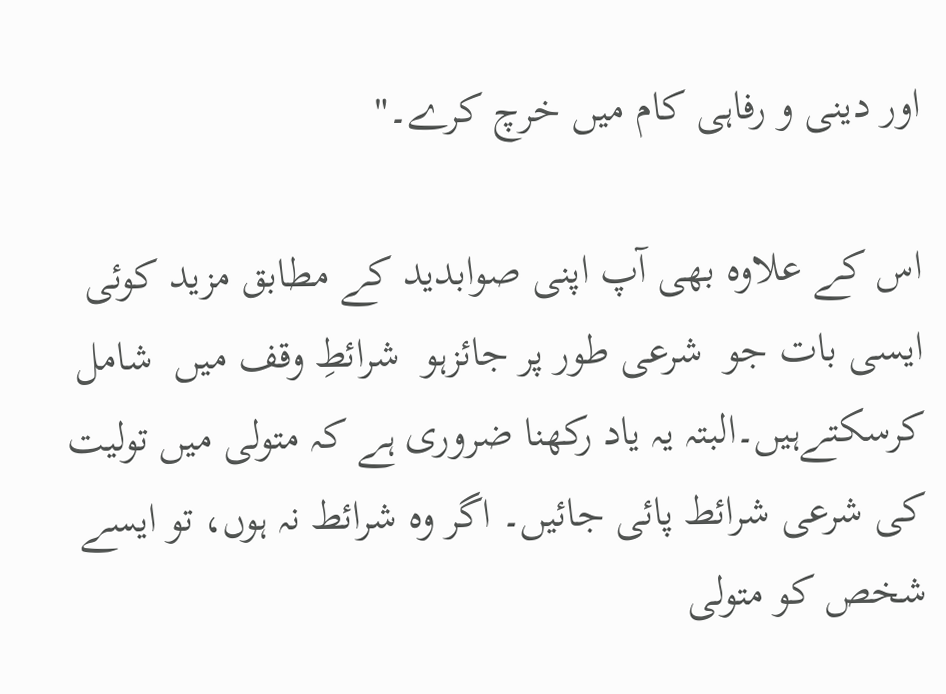اور دینی و رفاہی کام میں خرچ کرے۔"

اس کے علاوہ بھی آپ اپنی صوابدید کے مطابق مزید کوئی ایسی بات جو  شرعی طور پر جائزہو  شرائطِ وقف میں  شامل کرسکتےہیں۔البتہ یہ یاد رکھنا ضروری ہے کہ متولی میں تولیت کی شرعی شرائط پائی جائیں۔ اگر وہ شرائط نہ ہوں، تو ایسے شخص کو متولی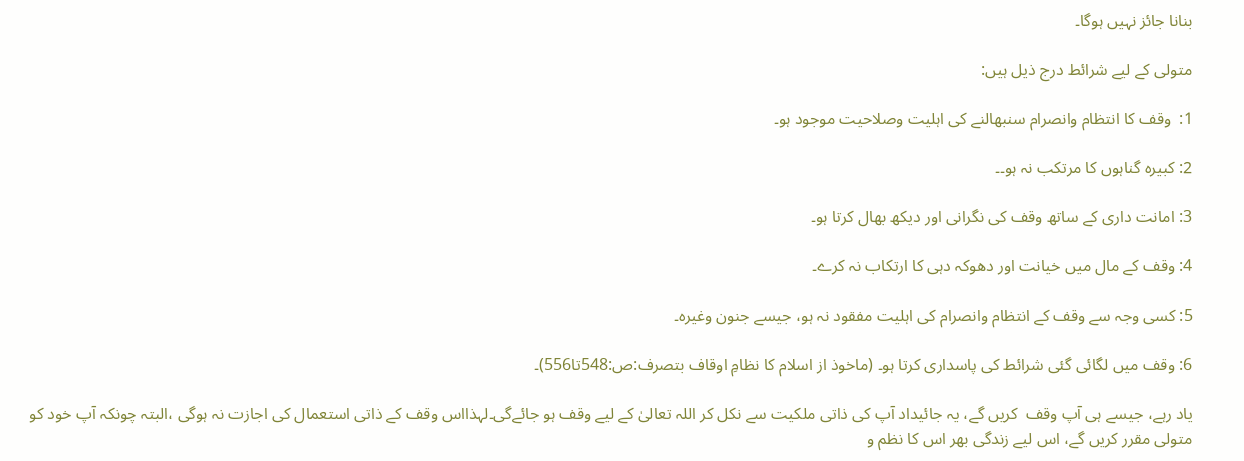بنانا جائز نہیں ہوگا۔

متولی کے لیے شرائط درج ذیل ہیں:

1:  وقف کا انتظام وانصرام سنبھالنے کی اہلیت وصلاحیت موجود ہو۔

2: کبیرہ گناہوں کا مرتکب نہ ہو۔۔

3: امانت داری کے ساتھ وقف کی نگرانی اور دیکھ بھال کرتا ہو۔

4: وقف کے مال میں خیانت اور دھوکہ دہی کا ارتکاب نہ کرے۔

5: کسی وجہ سے وقف کے انتظام وانصرام کی اہلیت مفقود نہ ہو، جیسے جنون وغیرہ۔

6: وقف ميں لگائی گئی شرائط کی پاسداری کرتا ہو۔ (ماخوذ از اسلام كا نظامِ اوقاف بتصرف:ص:548تا556)۔

یاد رہے، جیسے ہی آپ وقف  کریں گے، یہ جائیداد آپ کی ذاتی ملکیت سے نکل کر اللہ تعالیٰ کے لیے وقف ہو جائےگی۔لہذااس وقف کے ذاتی استعمال کی اجازت نہ ہوگی ،البتہ چونکہ آپ خود کو متولی مقرر کریں گے، اس لیے زندگی بھر اس کا نظم و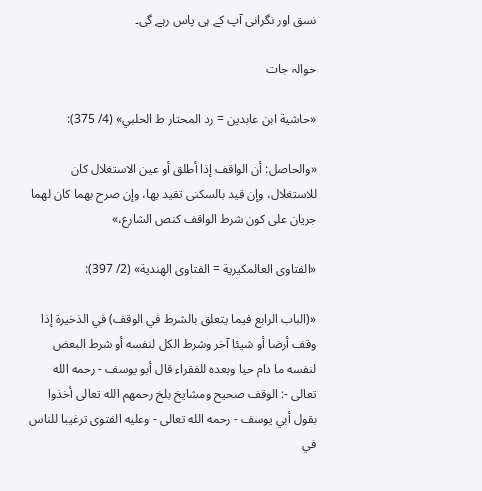نسق اور نگرانی آپ کے ہی پاس رہے گی۔

حوالہ جات

«حاشية ابن عابدين = رد المحتار ط الحلبي» (4/ 375):

«والحاصل: أن الواقف إذا أطلق أو عين الاستغلال كان للاستغلال، وإن قيد بالسكنى تقيد بها، وإن صرح بهما كان لهما جريان على كون شرط الواقف كنص الشارع،»

«الفتاوى العالمكيرية = الفتاوى الهندية» (2/ 397):

«(الباب الرابع فيما يتعلق بالشرط في الوقف) في الذخيرة إذا وقف أرضا أو شيئا آخر وشرط الكل لنفسه أو شرط البعض لنفسه ما دام حيا وبعده للفقراء قال أبو يوسف - رحمه الله تعالى -: الوقف صحيح ومشايخ بلخ رحمهم الله تعالى أخذوا بقول أبي يوسف - رحمه الله تعالى - وعليه الفتوى ترغيبا للناس في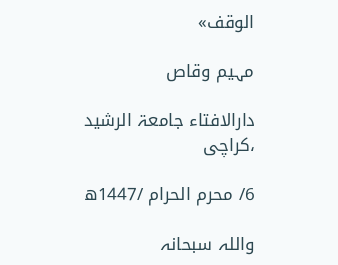الوقف»

مہیم وقاص

دارالافتاء جامعۃ الرشید ،کراچی

6/ محرم الحرام /1447ھ

واللہ سبحانہ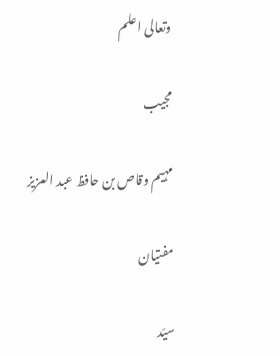وتعالی اعلم

مجیب

مہیم وقاص بن حافظ عبد العزیز

مفتیان

سیّد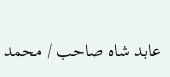عابد شاہ صاحب / محمد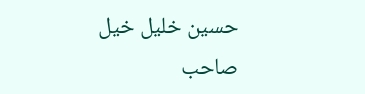حسین خلیل خیل صاحب